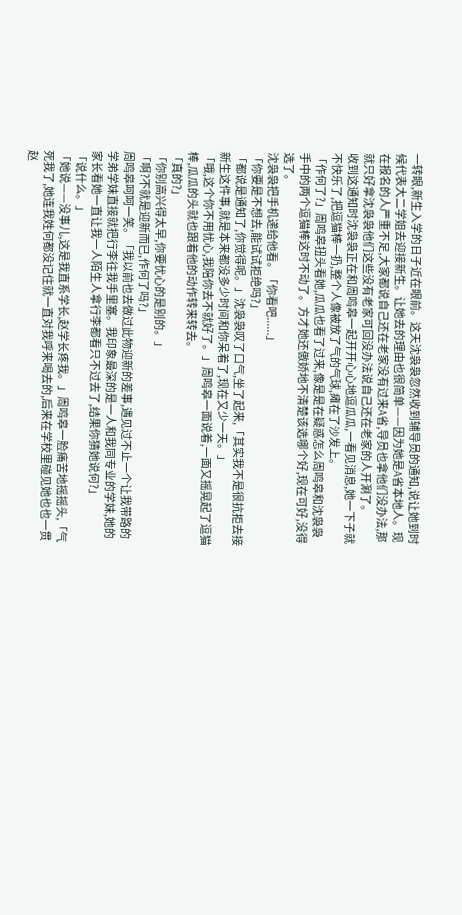一转眼,新生入学的日子近在眼前。这天沈袅袅忽然收到辅导员的通知,说让她到时候代表大二学姐去迎接新生。让她去的理由也很简单——因为她是A省本地人。现在报名的人严重不足,大家都说自己还在老家没有过来A省,导员也拿他们没办法,那就只好拿沈袅袅他们这些没有老家可回没办法说自己还在老家的人开涮了。
收到这通知时沈袅袅正在和周鸣皋一起开开心心地逗瓜瓜,一看见消息,她一下子就不快乐了,把逗猫棒一扔,整个人像被放了气的气球,瘫在了沙发上。
「作何了?」周鸣皋扭头看她,瓜瓜也看了过来,像是是在疑惑怎么周鸣皋和沈袅袅手中的两个逗猫棒这时不动了。方才她还傲娇地不清楚该选哪个好,现在可好,没得选了。
沈袅袅把手机递给他看。「你看吧......」
「你要是不想去,能试试拒绝吗?」
「都说是通知了,你觉得呢。」沈袅袅叹了口气,坐了起来,「其实我不是很抗拒去接新生这件事,就是本来都没多少时间和你呆着了,现在又少一天。」
「哦,这个你不用忧心,我陪你去不就好了。」周鸣皋一面说着,一面又摇晃起了逗猫棒,瓜瓜的头就也跟着他的动作转来转去。
「真的?」
「你别高兴得太早,你要忧心的是别的。」
「啊?不就是迎新而已,作何了吗?」
周鸣皋呵呵一笑。「我以前也去做过此物迎新的差事,遇见过不止一个让我带路的学弟学妹直接就把行李往我手里塞。我印象最深的是一人和我同专业的学妹,她的家长看她一直让我一人陌生人拿行李都看只不过去了,结果你猜她说何?」
「说什么。」
「她说——没事儿,这是我直系学长,赵学长疼我。」周鸣皋一脸痛苦地摇摇头,「气死我了,她连我姓何都没记住就一直对我呼来喝去的,后来在学校里碰见她也也一贯赵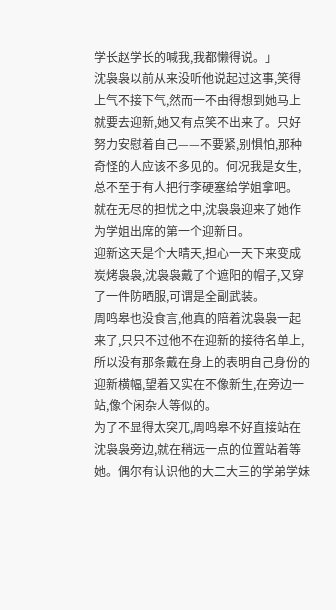学长赵学长的喊我,我都懒得说。」
沈袅袅以前从来没听他说起过这事,笑得上气不接下气,然而一不由得想到她马上就要去迎新,她又有点笑不出来了。只好努力安慰着自己——不要紧,别惧怕,那种奇怪的人应该不多见的。何况我是女生,总不至于有人把行李硬塞给学姐拿吧。
就在无尽的担忧之中,沈袅袅迎来了她作为学姐出席的第一个迎新日。
迎新这天是个大晴天,担心一天下来变成炭烤袅袅,沈袅袅戴了个遮阳的帽子,又穿了一件防晒服,可谓是全副武装。
周鸣皋也没食言,他真的陪着沈袅袅一起来了,只只不过他不在迎新的接待名单上,所以没有那条戴在身上的表明自己身份的迎新横幅,望着又实在不像新生,在旁边一站,像个闲杂人等似的。
为了不显得太突兀,周鸣皋不好直接站在沈袅袅旁边,就在稍远一点的位置站着等她。偶尔有认识他的大二大三的学弟学妹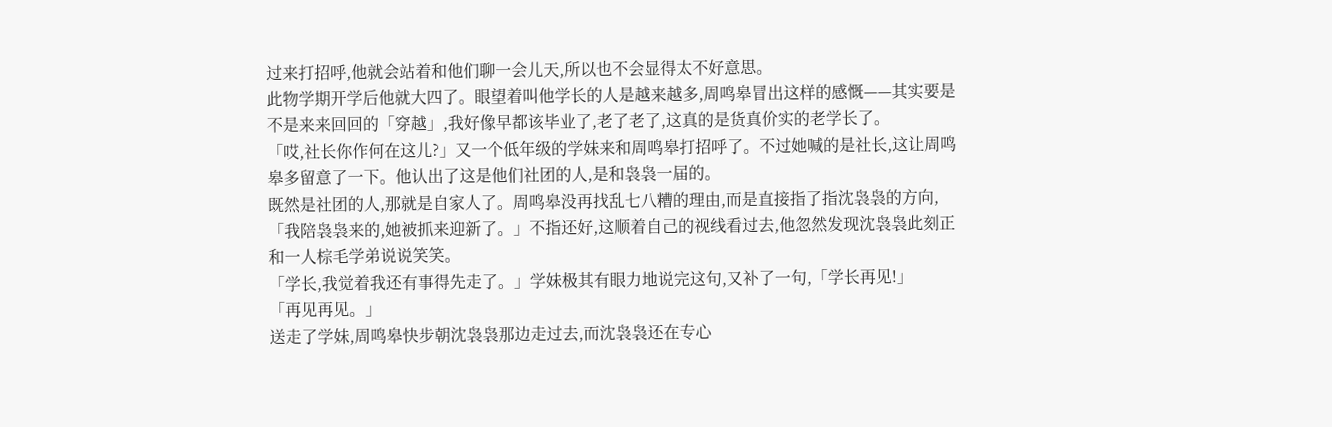过来打招呼,他就会站着和他们聊一会儿天,所以也不会显得太不好意思。
此物学期开学后他就大四了。眼望着叫他学长的人是越来越多,周鸣皋冒出这样的感慨——其实要是不是来来回回的「穿越」,我好像早都该毕业了,老了老了,这真的是货真价实的老学长了。
「哎,社长你作何在这儿?」又一个低年级的学妹来和周鸣皋打招呼了。不过她喊的是社长,这让周鸣皋多留意了一下。他认出了这是他们社团的人,是和袅袅一届的。
既然是社团的人,那就是自家人了。周鸣皋没再找乱七八糟的理由,而是直接指了指沈袅袅的方向,「我陪袅袅来的,她被抓来迎新了。」不指还好,这顺着自己的视线看过去,他忽然发现沈袅袅此刻正和一人棕毛学弟说说笑笑。
「学长,我觉着我还有事得先走了。」学妹极其有眼力地说完这句,又补了一句,「学长再见!」
「再见再见。」
送走了学妹,周鸣皋快步朝沈袅袅那边走过去,而沈袅袅还在专心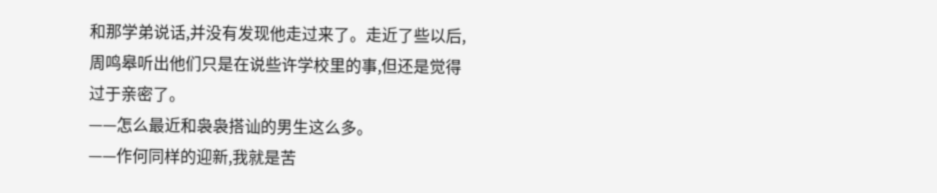和那学弟说话,并没有发现他走过来了。走近了些以后,周鸣皋听出他们只是在说些许学校里的事,但还是觉得过于亲密了。
——怎么最近和袅袅搭讪的男生这么多。
——作何同样的迎新,我就是苦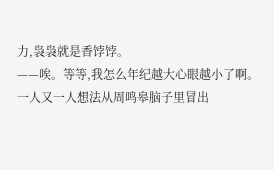力,袅袅就是香饽饽。
——唉。等等,我怎么年纪越大心眼越小了啊。
一人又一人想法从周鸣皋脑子里冒出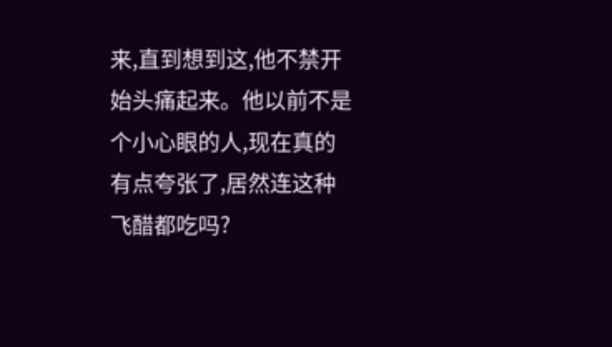来,直到想到这,他不禁开始头痛起来。他以前不是个小心眼的人,现在真的有点夸张了,居然连这种飞醋都吃吗?